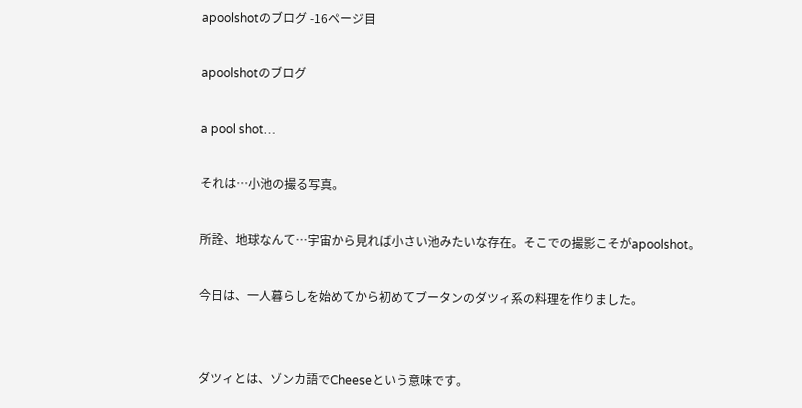apoolshotのブログ -16ページ目

apoolshotのブログ

a pool shot…

それは…小池の撮る写真。

所詮、地球なんて…宇宙から見れば小さい池みたいな存在。そこでの撮影こそがapoolshot。

今日は、一人暮らしを始めてから初めてブータンのダツィ系の料理を作りました。


ダツィとは、ゾンカ語でCheeseという意味です。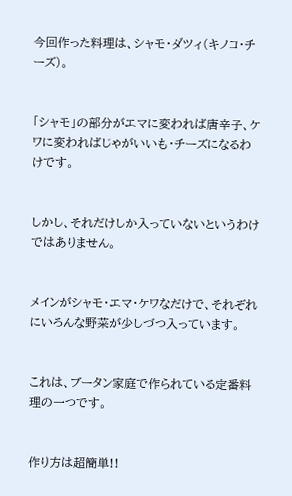今回作った料理は、シャモ・ダツィ(キノコ・チーズ)。


「シャモ」の部分がエマに変われば唐辛子、ケワに変わればじゃがいいも・チーズになるわけです。


しかし、それだけしか入っていないというわけではありません。


メインがシャモ・エマ・ケワなだけで、それぞれにいろんな野菜が少しづつ入っています。


これは、ブータン家庭で作られている定番料理の一つです。


作り方は超簡単!!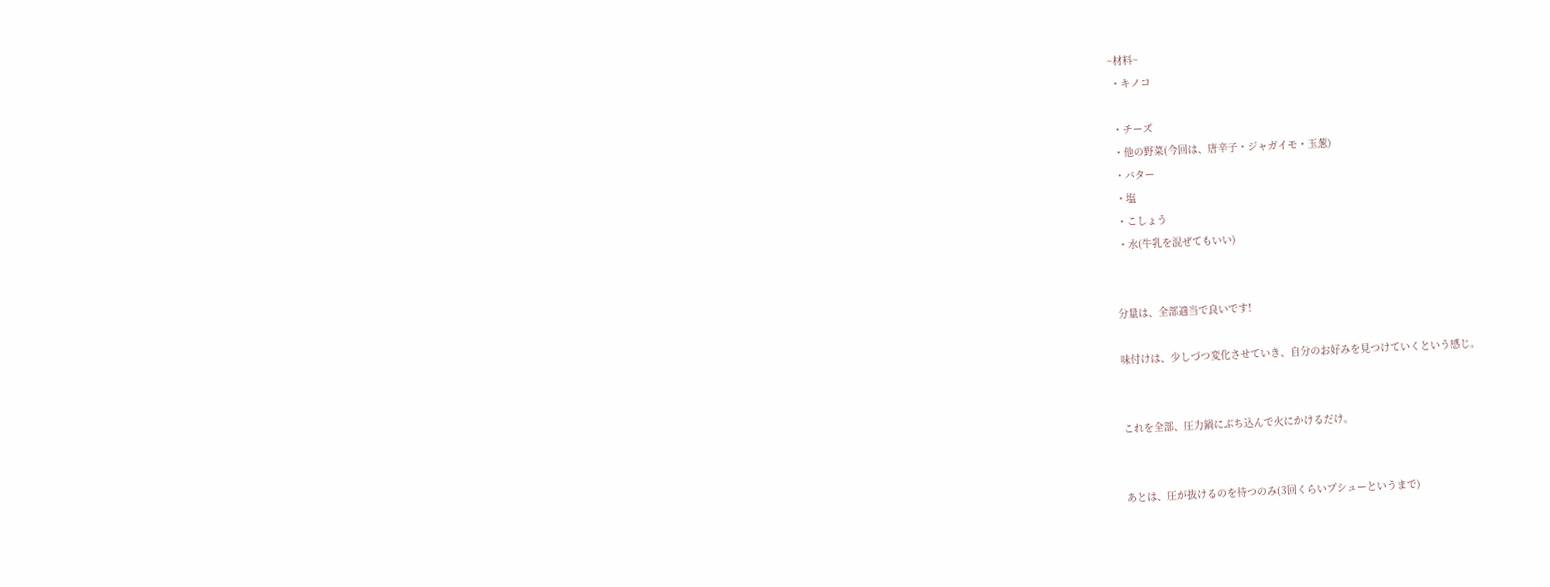~材料~
 ・キノコ

 ・チーズ
 ・他の野菜(今回は、唐辛子・ジャガイモ・玉葱)
 ・バター
 ・塩
 ・こしょう
 ・水(牛乳を混ぜてもいい)


分量は、全部適当で良いです!

味付けは、少しづつ変化させていき、自分のお好みを見つけていくという感じ。


これを全部、圧力鍋にぶち込んで火にかけるだけ。


あとは、圧が抜けるのを待つのみ(3回くらいプシューというまで)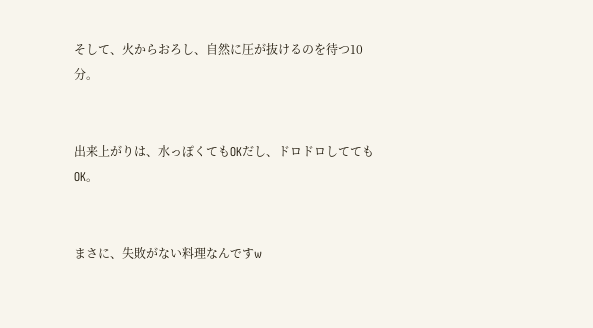そして、火からおろし、自然に圧が抜けるのを待つ10分。


出来上がりは、水っぽくてもOKだし、ドロドロしててもOK。


まさに、失敗がない料理なんですw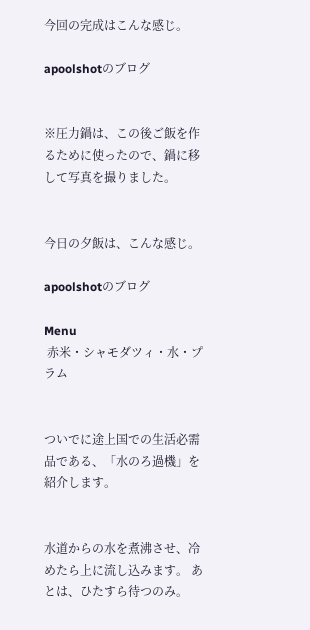今回の完成はこんな感じ。

apoolshotのブログ


※圧力鍋は、この後ご飯を作るために使ったので、鍋に移して写真を撮りました。


今日の夕飯は、こんな感じ。

apoolshotのブログ

Menu
 赤米・シャモダツィ・水・プラム


ついでに途上国での生活必需品である、「水のろ過機」を紹介します。


水道からの水を煮沸させ、冷めたら上に流し込みます。 あとは、ひたすら待つのみ。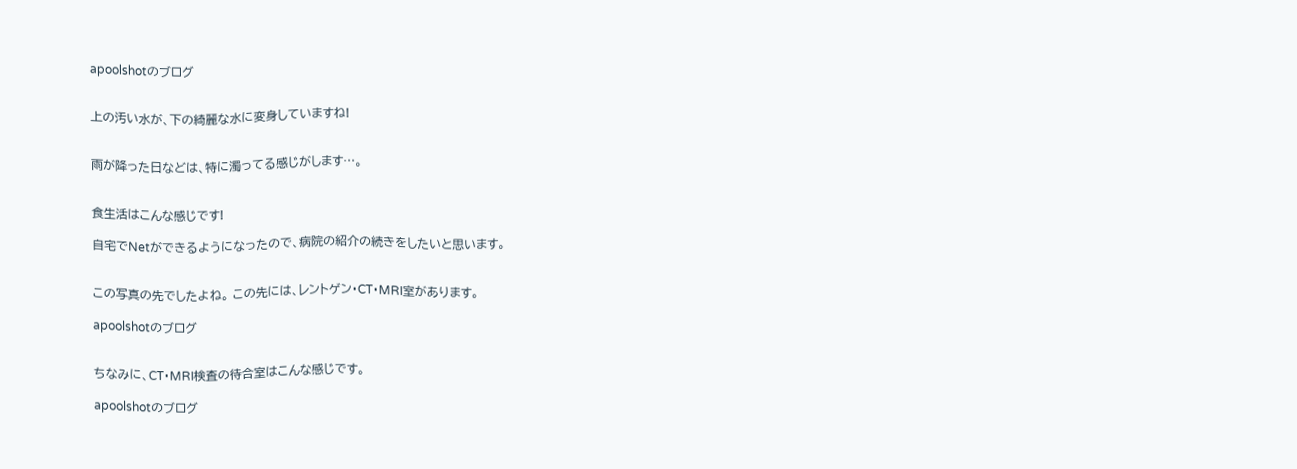apoolshotのブログ


上の汚い水が、下の綺麗な水に変身していますね!


雨が降った日などは、特に濁ってる感じがします…。


食生活はこんな感じです!

自宅でNetができるようになったので、病院の紹介の続きをしたいと思います。


この写真の先でしたよね。 この先には、レントゲン・CT・MRI室があります。

apoolshotのブログ


ちなみに、CT・MRI検査の待合室はこんな感じです。

apoolshotのブログ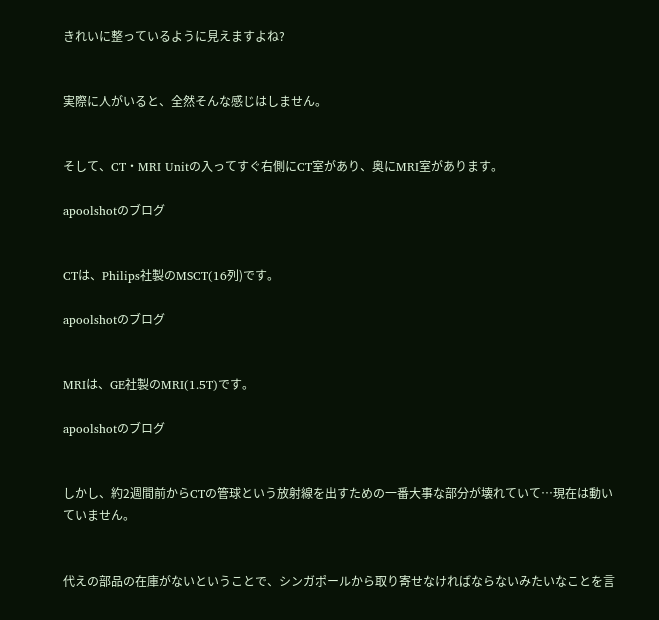きれいに整っているように見えますよね?


実際に人がいると、全然そんな感じはしません。


そして、CT・MRI Unitの入ってすぐ右側にCT室があり、奥にMRI室があります。

apoolshotのブログ


CTは、Philips社製のMSCT(16列)です。

apoolshotのブログ


MRIは、GE社製のMRI(1.5T)です。

apoolshotのブログ


しかし、約2週間前からCTの管球という放射線を出すための一番大事な部分が壊れていて…現在は動いていません。


代えの部品の在庫がないということで、シンガポールから取り寄せなければならないみたいなことを言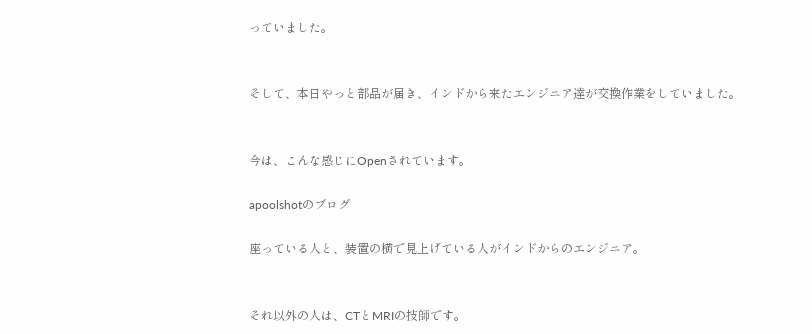っていました。


そして、本日やっと部品が届き、インドから来たエンジニア達が交換作業をしていました。


今は、こんな感じにOpenされています。

apoolshotのブログ

座っている人と、装置の横で見上げている人がインドからのエンジニア。


それ以外の人は、CTとMRIの技師です。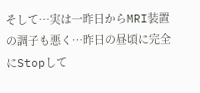そして…実は一昨日からMRI装置の調子も悪く…昨日の昼頃に完全にStopして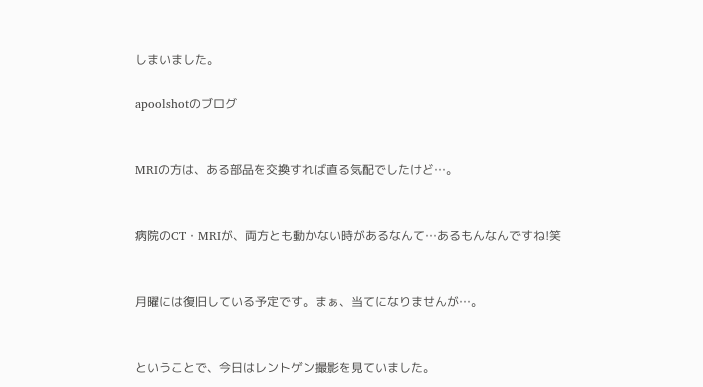しまいました。

apoolshotのブログ


MRIの方は、ある部品を交換すれば直る気配でしたけど…。


病院のCT・MRIが、両方とも動かない時があるなんて…あるもんなんですね!笑


月曜には復旧している予定です。まぁ、当てになりませんが…。


ということで、今日はレントゲン撮影を見ていました。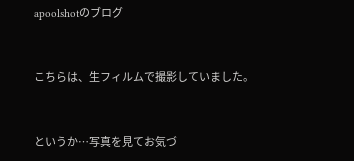apoolshotのブログ


こちらは、生フィルムで撮影していました。


というか…写真を見てお気づ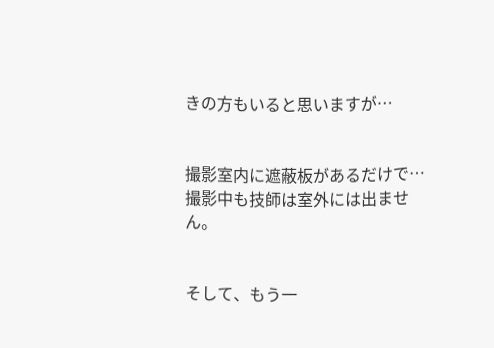きの方もいると思いますが…


撮影室内に遮蔽板があるだけで…撮影中も技師は室外には出ません。


そして、もう一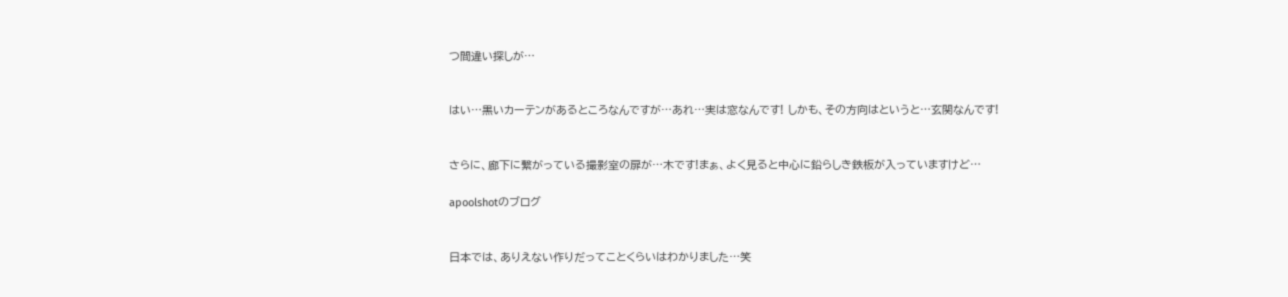つ間違い探しが…


はい…黒いカーテンがあるところなんですが…あれ…実は窓なんです! しかも、その方向はというと…玄関なんです!


さらに、廊下に繋がっている撮影室の扉が…木です!まぁ、よく見ると中心に鉛らしき鉄板が入っていますけど…

apoolshotのブログ


日本では、ありえない作りだってことくらいはわかりました…笑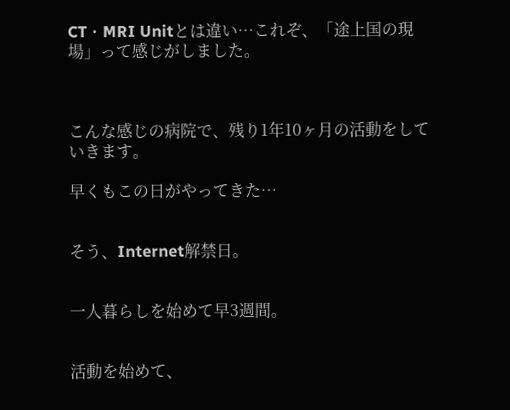CT・MRI Unitとは違い…これぞ、「途上国の現場」って感じがしました。



こんな感じの病院で、残り1年10ヶ月の活動をしていきます。

早くもこの日がやってきた…


そう、Internet解禁日。


一人暮らしを始めて早3週間。


活動を始めて、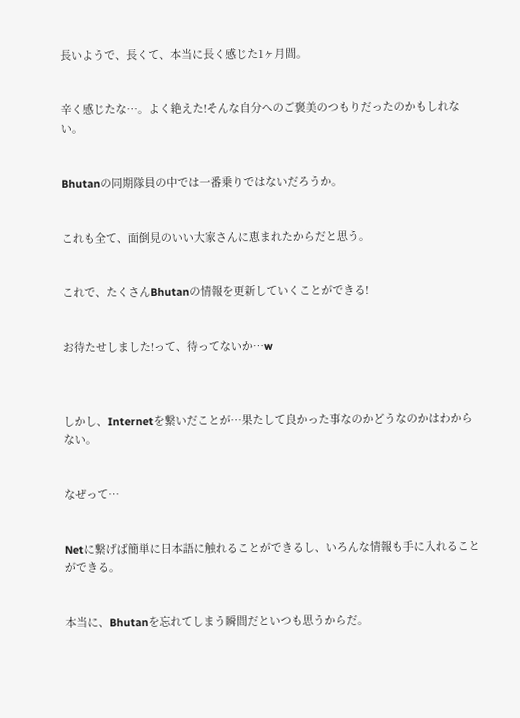長いようで、長くて、本当に長く感じた1ヶ月間。


辛く感じたな…。よく絶えた!そんな自分へのご褒美のつもりだったのかもしれない。


Bhutanの同期隊員の中では一番乗りではないだろうか。


これも全て、面倒見のいい大家さんに恵まれたからだと思う。


これで、たくさんBhutanの情報を更新していくことができる!


お待たせしました!って、待ってないか…w



しかし、Internetを繋いだことが…果たして良かった事なのかどうなのかはわからない。


なぜって…


Netに繋げば簡単に日本語に触れることができるし、いろんな情報も手に入れることができる。


本当に、Bhutanを忘れてしまう瞬間だといつも思うからだ。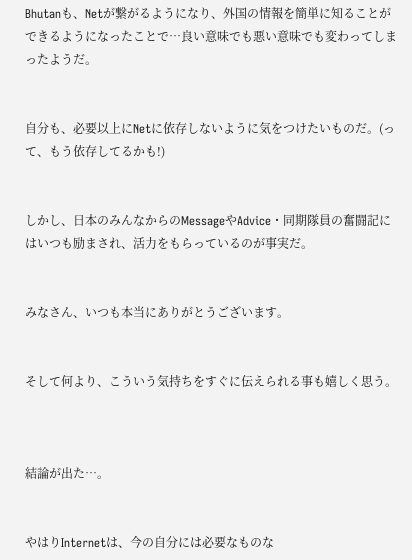Bhutanも、Netが繋がるようになり、外国の情報を簡単に知ることができるようになったことで…良い意味でも悪い意味でも変わってしまったようだ。


自分も、必要以上にNetに依存しないように気をつけたいものだ。(って、もう依存してるかも!)


しかし、日本のみんなからのMessageやAdvice・同期隊員の奮闘記にはいつも励まされ、活力をもらっているのが事実だ。


みなさん、いつも本当にありがとうございます。


そして何より、こういう気持ちをすぐに伝えられる事も嬉しく思う。



結論が出た…。


やはりInternetは、今の自分には必要なものな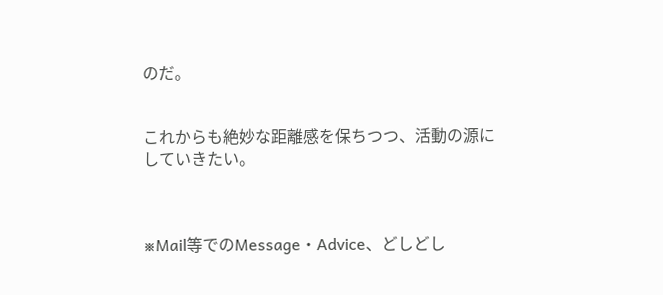のだ。


これからも絶妙な距離感を保ちつつ、活動の源にしていきたい。



※Mail等でのMessage・Advice、どしどし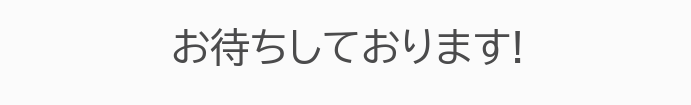お待ちしております!